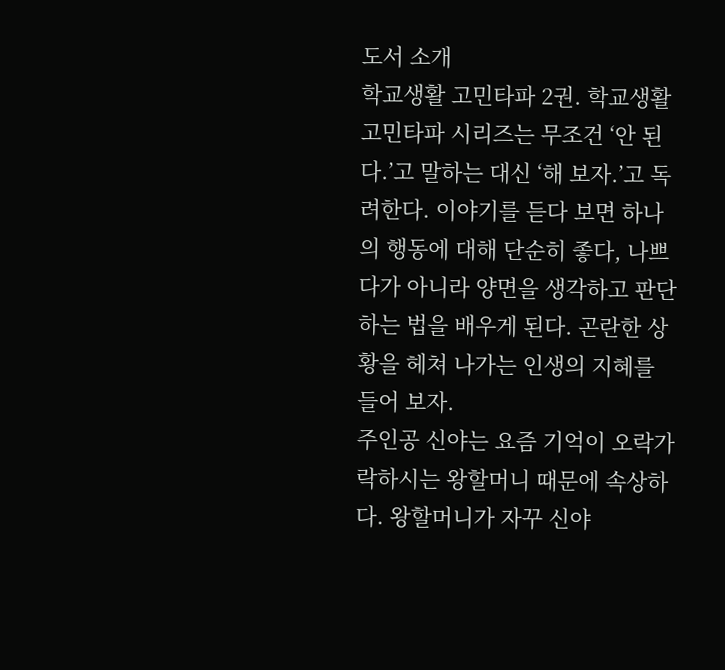도서 소개
학교생활 고민타파 2권. 학교생활 고민타파 시리즈는 무조건 ‘안 된다.’고 말하는 대신 ‘해 보자.’고 독려한다. 이야기를 듣다 보면 하나의 행동에 대해 단순히 좋다, 나쁘다가 아니라 양면을 생각하고 판단하는 법을 배우게 된다. 곤란한 상황을 헤쳐 나가는 인생의 지혜를 들어 보자.
주인공 신야는 요즘 기억이 오락가락하시는 왕할머니 때문에 속상하다. 왕할머니가 자꾸 신야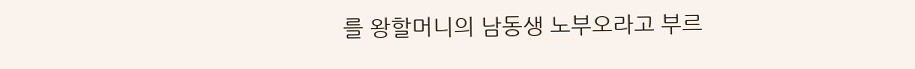를 왕할머니의 남동생 노부오라고 부르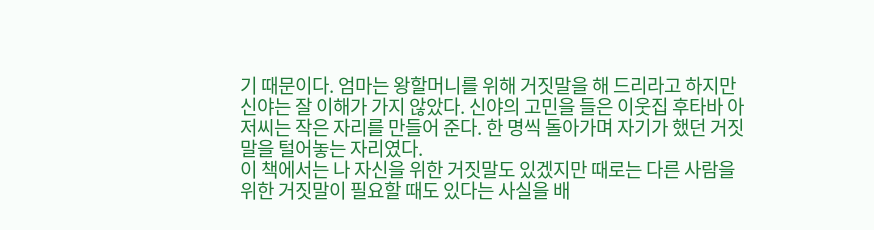기 때문이다. 엄마는 왕할머니를 위해 거짓말을 해 드리라고 하지만 신야는 잘 이해가 가지 않았다. 신야의 고민을 들은 이웃집 후타바 아저씨는 작은 자리를 만들어 준다. 한 명씩 돌아가며 자기가 했던 거짓말을 털어놓는 자리였다.
이 책에서는 나 자신을 위한 거짓말도 있겠지만 때로는 다른 사람을 위한 거짓말이 필요할 때도 있다는 사실을 배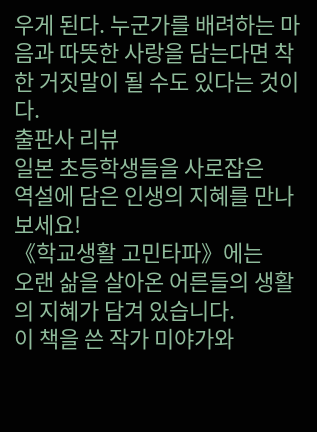우게 된다. 누군가를 배려하는 마음과 따뜻한 사랑을 담는다면 착한 거짓말이 될 수도 있다는 것이다.
출판사 리뷰
일본 초등학생들을 사로잡은
역설에 담은 인생의 지혜를 만나 보세요!
《학교생활 고민타파》에는
오랜 삶을 살아온 어른들의 생활의 지혜가 담겨 있습니다.
이 책을 쓴 작가 미야가와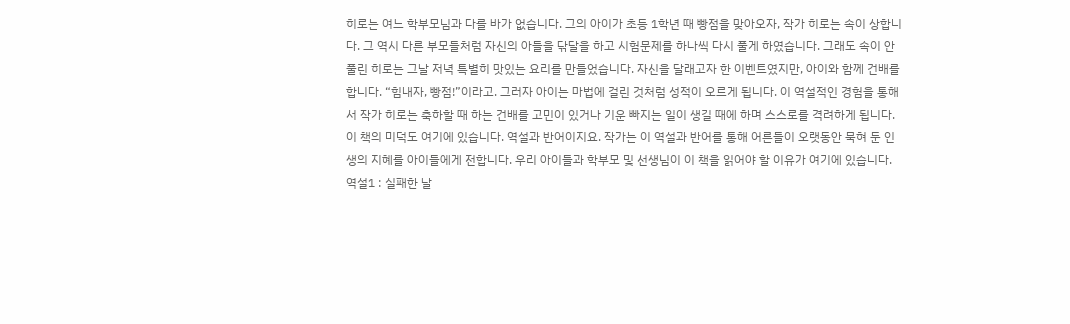히로는 여느 학부모님과 다를 바가 없습니다. 그의 아이가 초등 1학년 때 빵점을 맞아오자, 작가 히로는 속이 상합니다. 그 역시 다른 부모들처럼 자신의 아들을 닦달을 하고 시험문제를 하나씩 다시 풀게 하였습니다. 그래도 속이 안 풀린 히로는 그날 저녁 특별히 맛있는 요리를 만들었습니다. 자신을 달래고자 한 이벤트였지만, 아이와 함께 건배를 합니다. “힘내자, 빵점!”이라고. 그러자 아이는 마법에 걸린 것처럼 성적이 오르게 됩니다. 이 역설적인 경험을 통해서 작가 히로는 축하할 때 하는 건배를 고민이 있거나 기운 빠지는 일이 생길 때에 하며 스스로를 격려하게 됩니다.
이 책의 미덕도 여기에 있습니다. 역설과 반어이지요. 작가는 이 역설과 반어를 통해 어른들이 오랫동안 묵혀 둔 인생의 지혜를 아이들에게 전합니다. 우리 아이들과 학부모 및 선생님이 이 책을 읽어야 할 이유가 여기에 있습니다.
역설1 : 실패한 날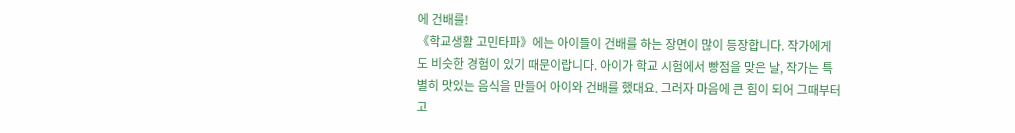에 건배를!
《학교생활 고민타파》에는 아이들이 건배를 하는 장면이 많이 등장합니다. 작가에게도 비슷한 경험이 있기 때문이랍니다. 아이가 학교 시험에서 빵점을 맞은 날, 작가는 특별히 맛있는 음식을 만들어 아이와 건배를 했대요. 그러자 마음에 큰 힘이 되어 그때부터 고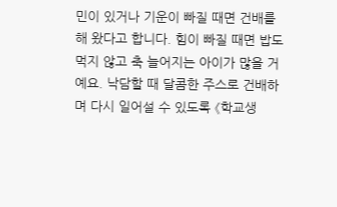민이 있거나 기운이 빠질 때면 건배를 해 왔다고 합니다. 힘이 빠질 때면 밥도 먹지 않고 축 늘어지는 아이가 많을 거예요. 낙담할 때 달콤한 주스로 건배하며 다시 일어설 수 있도록 《학교생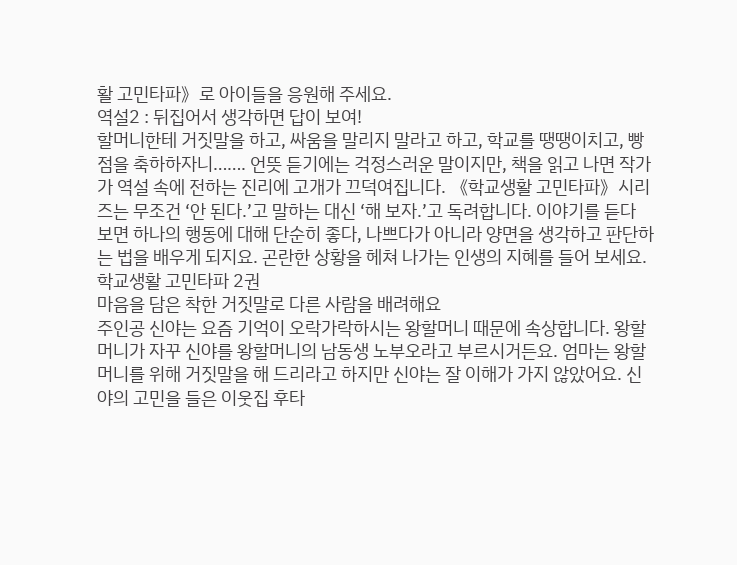활 고민타파》로 아이들을 응원해 주세요.
역설2 : 뒤집어서 생각하면 답이 보여!
할머니한테 거짓말을 하고, 싸움을 말리지 말라고 하고, 학교를 땡땡이치고, 빵점을 축하하자니……. 언뜻 듣기에는 걱정스러운 말이지만, 책을 읽고 나면 작가가 역설 속에 전하는 진리에 고개가 끄덕여집니다. 《학교생활 고민타파》시리즈는 무조건 ‘안 된다.’고 말하는 대신 ‘해 보자.’고 독려합니다. 이야기를 듣다 보면 하나의 행동에 대해 단순히 좋다, 나쁘다가 아니라 양면을 생각하고 판단하는 법을 배우게 되지요. 곤란한 상황을 헤쳐 나가는 인생의 지혜를 들어 보세요.
학교생활 고민타파 2권
마음을 담은 착한 거짓말로 다른 사람을 배려해요
주인공 신야는 요즘 기억이 오락가락하시는 왕할머니 때문에 속상합니다. 왕할머니가 자꾸 신야를 왕할머니의 남동생 노부오라고 부르시거든요. 엄마는 왕할머니를 위해 거짓말을 해 드리라고 하지만 신야는 잘 이해가 가지 않았어요. 신야의 고민을 들은 이웃집 후타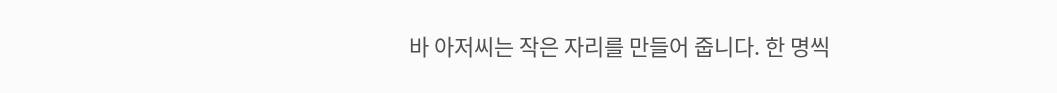바 아저씨는 작은 자리를 만들어 줍니다. 한 명씩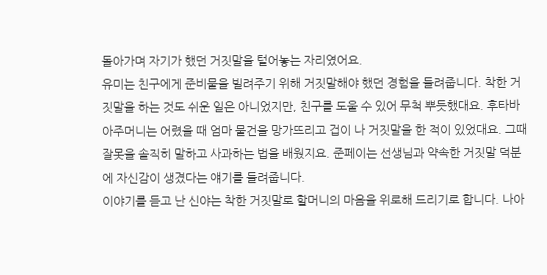돌아가며 자기가 했던 거짓말을 털어놓는 자리였어요.
유미는 친구에게 준비물을 빌려주기 위해 거짓말해야 했던 경험을 들려줍니다. 착한 거짓말을 하는 것도 쉬운 일은 아니었지만, 친구를 도울 수 있어 무척 뿌듯했대요. 후타바 아주머니는 어렸을 때 엄마 물건을 망가뜨리고 겁이 나 거짓말을 한 적이 있었대요. 그때 잘못을 솔직히 말하고 사과하는 법을 배웠지요. 준페이는 선생님과 약속한 거짓말 덕분에 자신감이 생겼다는 얘기를 들려줍니다.
이야기를 듣고 난 신야는 착한 거짓말로 할머니의 마음을 위로해 드리기로 합니다. 나아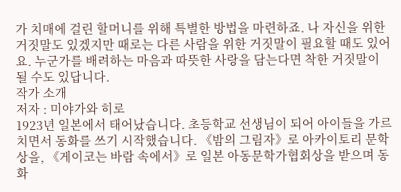가 치매에 걸린 할머니를 위해 특별한 방법을 마련하죠. 나 자신을 위한 거짓말도 있겠지만 때로는 다른 사람을 위한 거짓말이 필요할 때도 있어요. 누군가를 배려하는 마음과 따뜻한 사랑을 담는다면 착한 거짓말이 될 수도 있답니다.
작가 소개
저자 : 미야가와 히로
1923년 일본에서 태어났습니다. 초등학교 선생님이 되어 아이들을 가르치면서 동화를 쓰기 시작했습니다. 《밤의 그림자》로 아카이토리 문학상을, 《게이코는 바람 속에서》로 일본 아동문학가협회상을 받으며 동화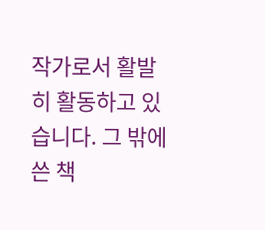작가로서 활발히 활동하고 있습니다. 그 밖에 쓴 책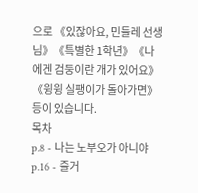으로 《있잖아요, 민들레 선생님》《특별한 1학년》《나에겐 검둥이란 개가 있어요》《윙윙 실팽이가 돌아가면》 등이 있습니다.
목차
p.8 - 나는 노부오가 아니야
p.16 - 즐거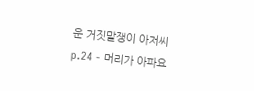운 거짓말쟁이 아저씨
p.24 - 머리가 아파요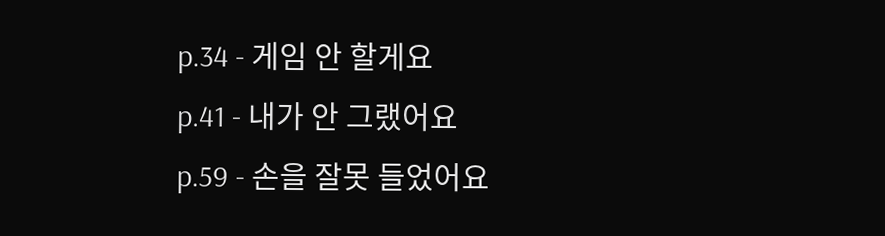p.34 - 게임 안 할게요
p.41 - 내가 안 그랬어요
p.59 - 손을 잘못 들었어요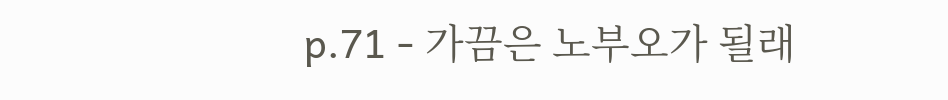p.71 - 가끔은 노부오가 될래